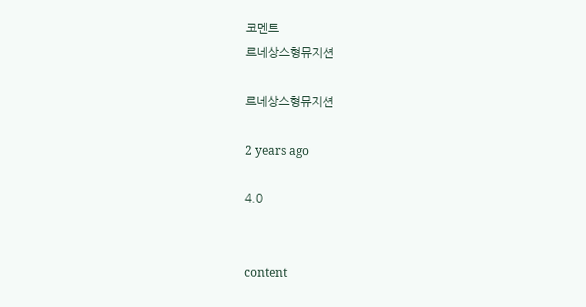코멘트
르네상스형뮤지션

르네상스형뮤지션

2 years ago

4.0


content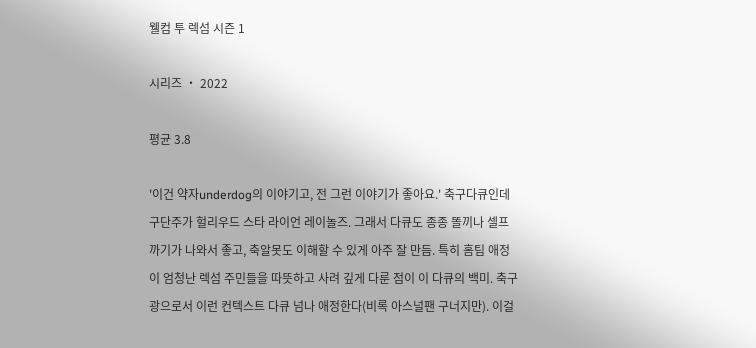웰컴 투 렉섬 시즌 1

시리즈 ・ 2022

평균 3.8

'이건 약자underdog의 이야기고, 전 그런 이야기가 좋아요.' 축구다큐인데 구단주가 헐리우드 스타 라이언 레이놀즈. 그래서 다큐도 종종 똘끼나 셀프까기가 나와서 좋고, 축알못도 이해할 수 있게 아주 잘 만듬. 특히 홈팀 애정이 엄청난 렉섬 주민들을 따뜻하고 사려 깊게 다룬 점이 이 다큐의 백미. 축구광으로서 이런 컨텍스트 다큐 넘나 애정한다(비록 아스널팬 구너지만). 이걸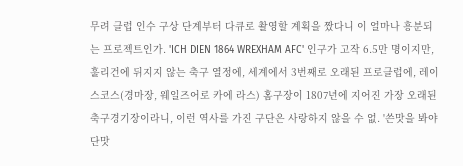무려 클럽 인수 구상 단계부터 다큐로 촬영할 계획을 짰다니 이 얼마나 흥분되는 프로젝트인가. 'ICH DIEN 1864 WREXHAM AFC' 인구가 고작 6.5만 명이지만, 훌리건에 뒤지지 않는 축구 열정에, 세계에서 3번째로 오래된 프로클럽에, 레이스코스(경마장, 웨일즈어로 카에 라스) 홈구장이 1807년에 지어진 가장 오래된 축구경기장이라니, 이런 역사를 가진 구단은 사랑하지 않을 수 없. '쓴맛을 봐야 단맛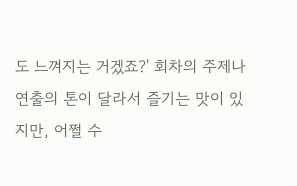도 느껴지는 거겠죠?' 회차의 주제나 연출의 톤이 달라서 즐기는 맛이 있지만, 어쩔 수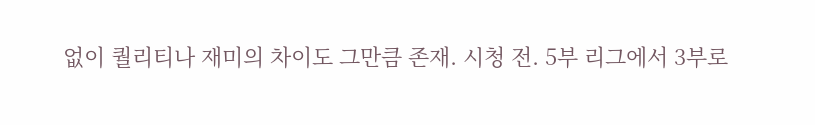없이 퀄리티나 재미의 차이도 그만큼 존재. 시청 전. 5부 리그에서 3부로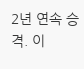2년 연속 승격. 이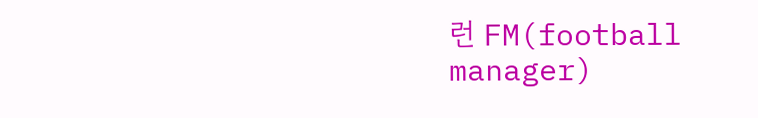런 FM(football manager)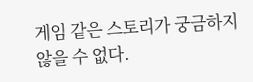게임 같은 스토리가 궁금하지 않을 수 없다.